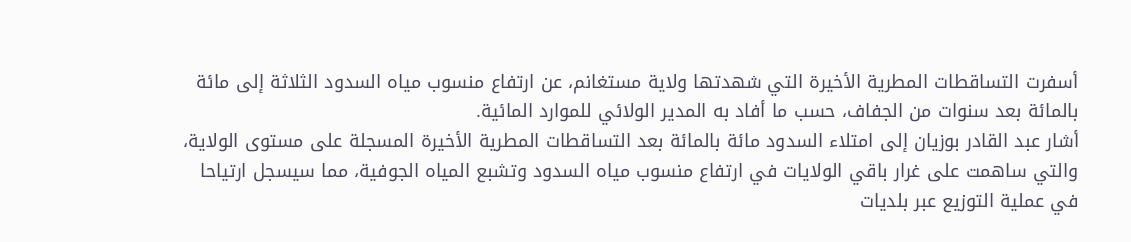أسفرت التساقطات المطرية الأخيرة التي شهدتها ولاية مستغانم، عن ارتفاع منسوب مياه السدود الثلاثة إلى مائة بالمائة بعد سنوات من الجفاف، حسب ما أفاد به المدير الولائي للموارد المائية.
أشار عبد القادر بوزيان إلى امتلاء السدود مائة بالمائة بعد التساقطات المطرية الأخيرة المسجلة على مستوى الولاية، والتي ساهمت على غرار باقي الولايات في ارتفاع منسوب مياه السدود وتشبع المياه الجوفية، مما سيسجل ارتياحا في عملية التوزيع عبر بلديات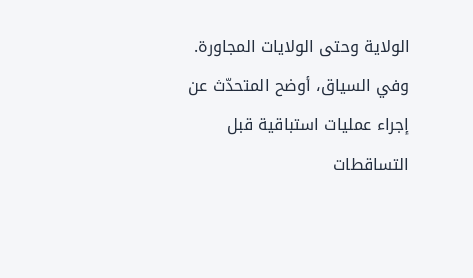الولاية وحتى الولايات المجاورة.
وفي السياق، أوضح المتحدّث عن إجراء عمليات استباقية قبل التساقطات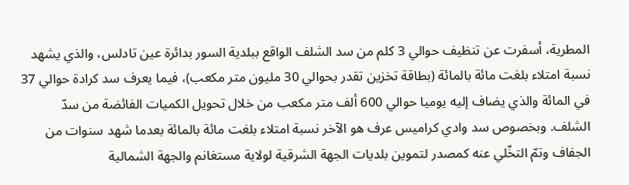المطرية، أسفرت عن تنظيف حوالي 3 كلم من سد الشلف الواقع ببلدية السور بدائرة عين تادلس، والذي يشهد نسبة امتلاء بلغت مائة بالمائة (بطاقة تخزين تقدر بحوالي 30 مليون متر مكعب)، فيما يعرف سد كرادة حوالي 37 في المائة والذي يضاف إليه يوميا حوالي 600 ألف متر مكعب من خلال تحويل الكميات الفائضة من سدّ الشلف. وبخصوص سد وادي كراميس عرف هو الآخر نسبة امتلاء بلغت مائة بالمائة بعدما شهد سنوات من الجفاف وتمّ التخّلي عنه كمصدر لتموين بلديات الجهة الشرقية لولاية مستغانم والجهة الشمالية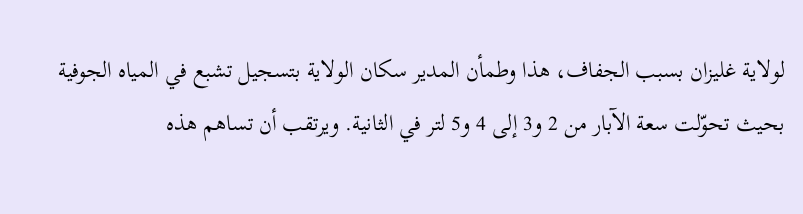لولاية غليزان بسبب الجفاف، هذا وطمأن المدير سكان الولاية بتسجيل تشبع في المياه الجوفية بحيث تحوّلت سعة الآبار من 2 و3 إلى 4 و5 لتر في الثانية. ويرتقب أن تساهم هذه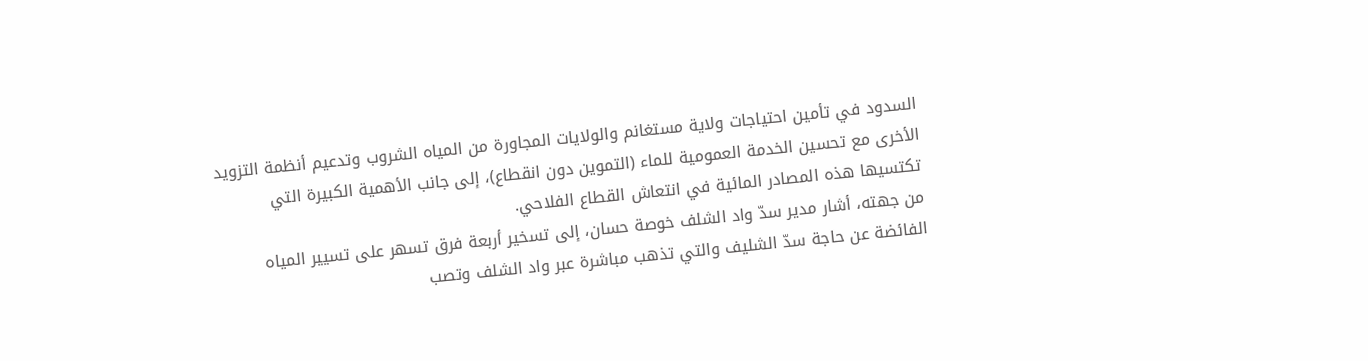السدود في تأمين احتياجات ولاية مستغانم والولايات المجاورة من المياه الشروب وتدعيم أنظمة التزويد الأخرى مع تحسين الخدمة العمومية للماء (التموين دون انقطاع)، إلى جانب الأهمية الكبيرة التي تكتسيها هذه المصادر المائية في انتعاش القطاع الفلاحي.
من جهته، أشار مدير سدّ واد الشلف خوصة حسان، إلى تسخير أربعة فرق تسهر على تسيير المياه الفائضة عن حاجة سدّ الشليف والتي تذهب مباشرة عبر واد الشلف وتصب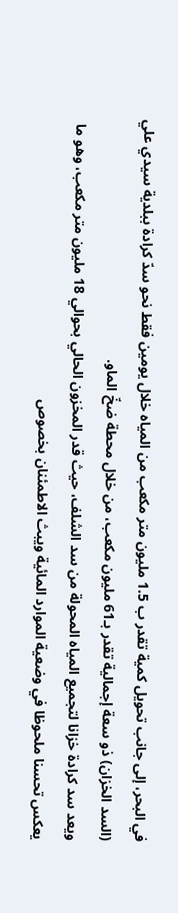في البحر، إلى جانب تحويل كمية تقدر ب 1.5 مليون متر مكعب من المياه خلال يومين فقط نحو سدّ كرادة ببلدية سيدي علي (السد الخزان) ذو سعة إجمالية تقدر بـ61 مليون مكعب، من خلال محطة ضخّ الماو.
ويعد سد كرادة خزانا لتجميع المياه المحولة من سد الشلف، حيث قدر المخزون الحالي بحوالي 18 مليون متر مكعب، وهو ما يعكس تحسنا ملحوظا في وضعية الموارد المائية ويبث الاطمئنان بخصوص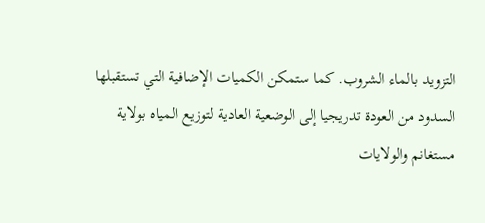التزويد بالماء الشروب. كما ستمكن الكميات الإضافية التي تستقبلها السدود من العودة تدريجيا إلى الوضعية العادية لتوزيع المياه بولاية مستغانم والولايات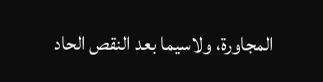المجاورة، ولاسيما بعد النقص الحاد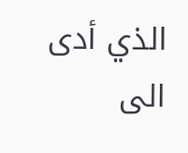الذي أدى الى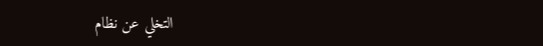التخلي عن نظام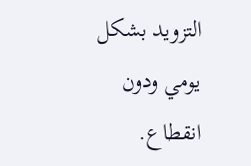التزويد بشكل يومي ودون انقطاع.